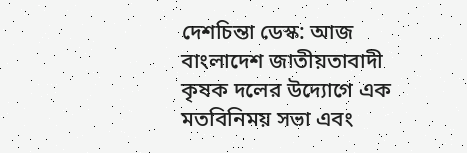দেশচিন্তা ডেস্ক: আজ বাংলাদেশ জাতীয়তাবাদী কৃষক দলের উদ্যোগে এক মতবিনিময় সভা এবং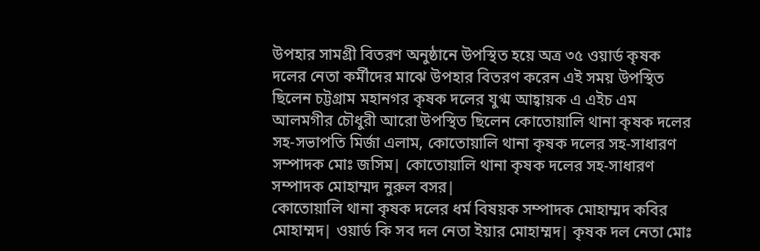উপহার সামগ্রী বিতরণ অনুষ্ঠানে উপস্থিত হয়ে অত্র ৩৫ ওয়ার্ড কৃষক দলের নেতা কর্মীদের মাঝে উপহার বিতরণ করেন এই সময় উপস্থিত ছিলেন চট্টগ্রাম মহানগর কৃষক দলের যুগ্ম আহ্বায়ক এ এইচ এম আলমগীর চৌধুরী আরো উপস্থিত ছিলেন কোতোয়ালি থানা কৃষক দলের সহ-সভাপতি মির্জা এলাম, কোতোয়ালি থানা কৃষক দলের সহ-সাধারণ সম্পাদক মোঃ জসিম| কোতোয়ালি থানা কৃষক দলের সহ-সাধারণ সম্পাদক মোহাম্মদ নুরুল বসর|
কোতোয়ালি থানা কৃষক দলের ধর্ম বিষয়ক সম্পাদক মোহাম্মদ কবির মোহাম্মদ| ওয়ার্ড কি সব দল নেতা ইয়ার মোহাম্মদ| কৃষক দল নেতা মোঃ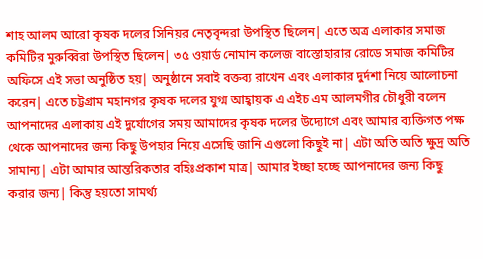শাহ আলম আরো কৃষক দলের সিনিয়র নেতৃবৃন্দরা উপস্থিত ছিলেন| এতে অত্র এলাকার সমাজ কমিটির মুরুব্বিরা উপস্থিত ছিলেন| ৩৫ ওয়ার্ড নোমান কলেজ বাস্তোহারার রোডে সমাজ কমিটির অফিসে এই সভা অনুষ্ঠিত হয়| অনুষ্ঠানে সবাই বক্তব্য রাখেন এবং এলাকার দুর্দশা নিয়ে আলোচনা করেন| এতে চট্টগ্রাম মহানগর কৃষক দলের যুগ্ম আহ্বায়ক এ এইচ এম আলমগীর চৌধুরী বলেন আপনাদের এলাকায় এই দুর্যোগের সময় আমাদের কৃষক দলের উদ্যোগে এবং আমার ব্যক্তিগত পক্ষ থেকে আপনাদের জন্য কিছু উপহার নিয়ে এসেছি জানি এগুলো কিছুই না| এটা অতি অতি ক্ষুদ্র অতি সামান্য| এটা আমার আন্তরিকতার বহিঃপ্রকাশ মাত্র| আমার ইচ্ছা হচ্ছে আপনাদের জন্য কিছু করার জন্য| কিন্তু হয়তো সামর্থ্য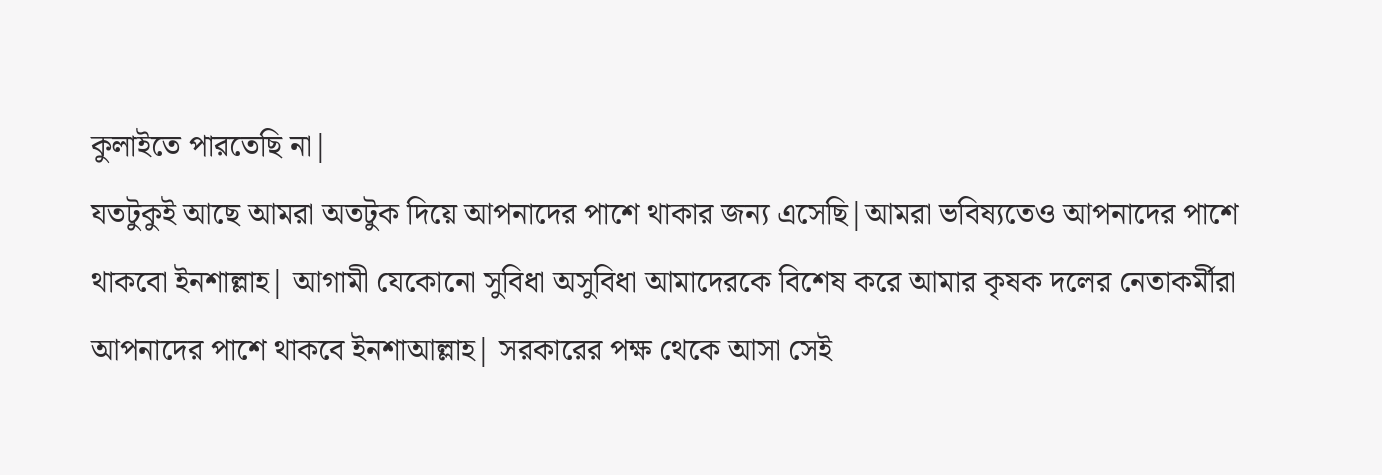কুলাইতে পারতেছি না|
যতটুকুই আছে আমরা অতটুক দিয়ে আপনাদের পাশে থাকার জন্য এসেছি|আমরা ভবিষ্যতেও আপনাদের পাশে থাকবো ইনশাল্লাহ| আগামী যেকোনো সুবিধা অসুবিধা আমাদেরকে বিশেষ করে আমার কৃষক দলের নেতাকর্মীরা আপনাদের পাশে থাকবে ইনশাআল্লাহ| সরকারের পক্ষ থেকে আসা সেই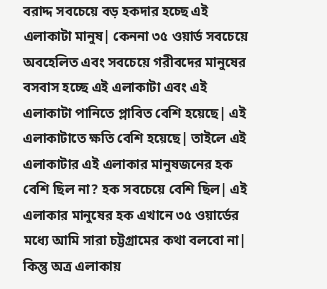বরাদ্দ সবচেয়ে বড় হকদার হচ্ছে এই এলাকাটা মানুষ| কেননা ৩৫ ওয়ার্ড সবচেয়ে অবহেলিত এবং সবচেয়ে গরীবদের মানুষের বসবাস হচ্ছে এই এলাকাটা এবং এই এলাকাটা পানিতে প্লাবিত বেশি হয়েছে| এই এলাকাটাতে ক্ষতি বেশি হয়েছে| তাইলে এই এলাকাটার এই এলাকার মানুষজনের হক বেশি ছিল না? হক সবচেয়ে বেশি ছিল| এই এলাকার মানুষের হক এখানে ৩৫ ওয়ার্ডের মধ্যে আমি সারা চট্টগ্রামের কথা বলবো না| কিন্তু অত্র এলাকায়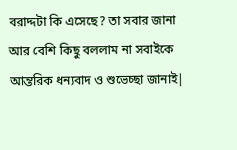বরাদ্দটা কি এসেছে? তা সবার জানা আর বেশি কিছু বললাম না সবাইকে আন্তরিক ধন্যবাদ ও শুভেচ্ছা জানাই|